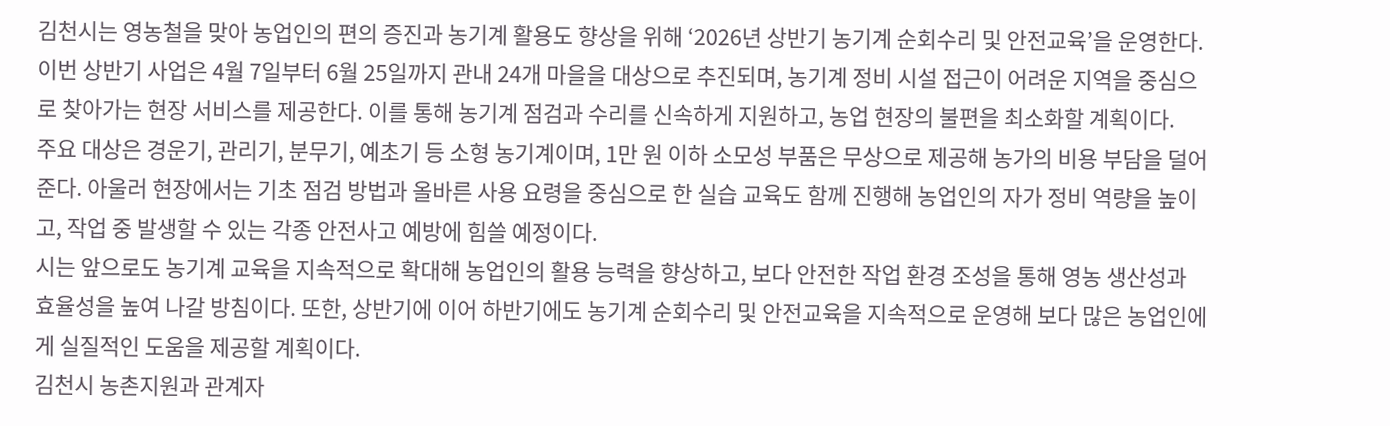김천시는 영농철을 맞아 농업인의 편의 증진과 농기계 활용도 향상을 위해 ‘2026년 상반기 농기계 순회수리 및 안전교육’을 운영한다.
이번 상반기 사업은 4월 7일부터 6월 25일까지 관내 24개 마을을 대상으로 추진되며, 농기계 정비 시설 접근이 어려운 지역을 중심으로 찾아가는 현장 서비스를 제공한다. 이를 통해 농기계 점검과 수리를 신속하게 지원하고, 농업 현장의 불편을 최소화할 계획이다.
주요 대상은 경운기, 관리기, 분무기, 예초기 등 소형 농기계이며, 1만 원 이하 소모성 부품은 무상으로 제공해 농가의 비용 부담을 덜어준다. 아울러 현장에서는 기초 점검 방법과 올바른 사용 요령을 중심으로 한 실습 교육도 함께 진행해 농업인의 자가 정비 역량을 높이고, 작업 중 발생할 수 있는 각종 안전사고 예방에 힘쓸 예정이다.
시는 앞으로도 농기계 교육을 지속적으로 확대해 농업인의 활용 능력을 향상하고, 보다 안전한 작업 환경 조성을 통해 영농 생산성과 효율성을 높여 나갈 방침이다. 또한, 상반기에 이어 하반기에도 농기계 순회수리 및 안전교육을 지속적으로 운영해 보다 많은 농업인에게 실질적인 도움을 제공할 계획이다.
김천시 농촌지원과 관계자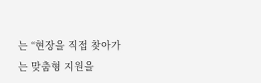는 “현장을 직접 찾아가는 맞춤형 지원을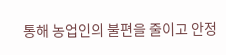통해 농업인의 불편을 줄이고 안정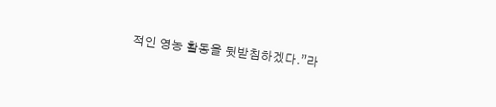적인 영농 활동을 뒷받침하겠다.”라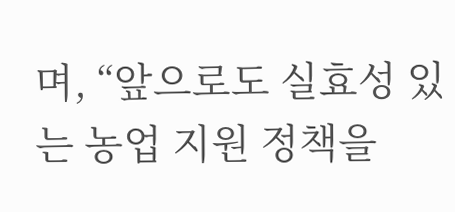며, “앞으로도 실효성 있는 농업 지원 정책을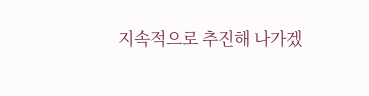지속적으로 추진해 나가겠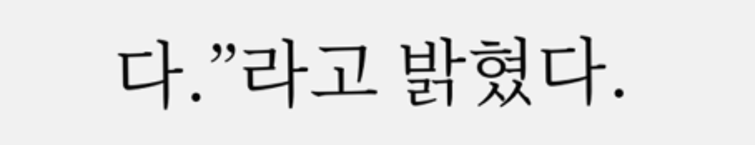다.”라고 밝혔다.